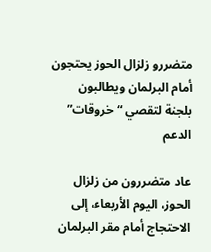متضررو زلزال الحوز يحتجون أمام البرلمان ويطالبون بلجنة لتقصي “خروقات” الدعم

عاد متضررون من زلزال الحوز، اليوم الأربعاء، إلى الاحتجاج أمام مقر البرلمان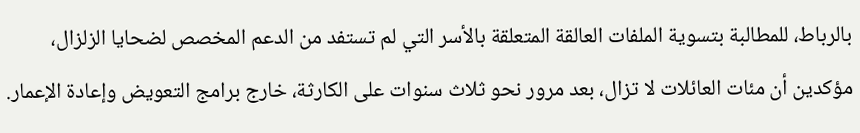بالرباط، للمطالبة بتسوية الملفات العالقة المتعلقة بالأسر التي لم تستفد من الدعم المخصص لضحايا الزلزال، مؤكدين أن مئات العائلات لا تزال، بعد مرور نحو ثلاث سنوات على الكارثة، خارج برامج التعويض وإعادة الإعمار.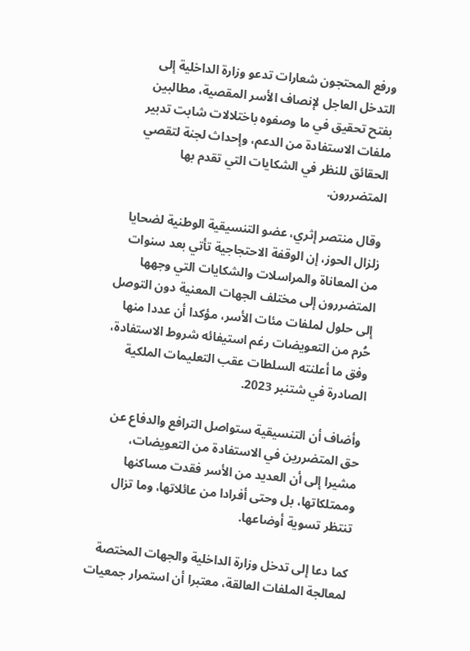ورفع المحتجون شعارات تدعو وزارة الداخلية إلى التدخل العاجل لإنصاف الأسر المقصية، مطالبين بفتح تحقيق في ما وصفوه باختلالات شابت تدبير ملفات الاستفادة من الدعم، وإحداث لجنة لتقصي الحقائق للنظر في الشكايات التي تقدم بها المتضررون.

وقال منتصر إثري، عضو التنسيقية الوطنية لضحايا زلزال الحوز، إن الوقفة الاحتجاجية تأتي بعد سنوات من المعاناة والمراسلات والشكايات التي وجهها المتضررون إلى مختلف الجهات المعنية دون التوصل إلى حلول لملفات مئات الأسر، مؤكدا أن عددا منها حُرم من التعويضات رغم استيفائه شروط الاستفادة، وفق ما أعلنته السلطات عقب التعليمات الملكية الصادرة في شتنبر 2023.

وأضاف أن التنسيقية ستواصل الترافع والدفاع عن حق المتضررين في الاستفادة من التعويضات، مشيرا إلى أن العديد من الأسر فقدت مساكنها وممتلكاتها، بل وحتى أفرادا من عائلاتها، وما تزال تنتظر تسوية أوضاعها.

كما دعا إلى تدخل وزارة الداخلية والجهات المختصة لمعالجة الملفات العالقة، معتبرا أن استمرار جمعيات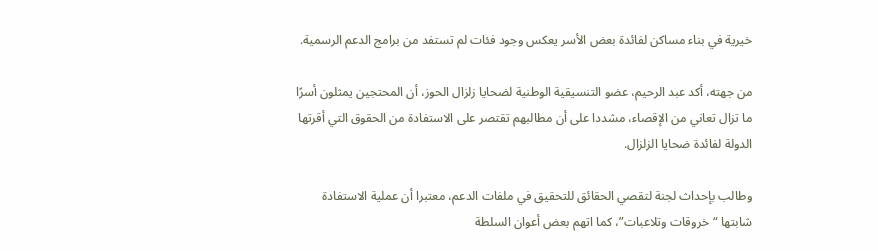خيرية في بناء مساكن لفائدة بعض الأسر يعكس وجود فئات لم تستفد من برامج الدعم الرسمية.

من جهته، أكد عبد الرحيم، عضو التنسيقية الوطنية لضحايا زلزال الحوز، أن المحتجين يمثلون أسرًا ما تزال تعاني من الإقصاء، مشددا على أن مطالبهم تقتصر على الاستفادة من الحقوق التي أقرتها الدولة لفائدة ضحايا الزلزال.

وطالب بإحداث لجنة لتقصي الحقائق للتحقيق في ملفات الدعم، معتبرا أن عملية الاستفادة شابتها “خروقات وتلاعبات”، كما اتهم بعض أعوان السلطة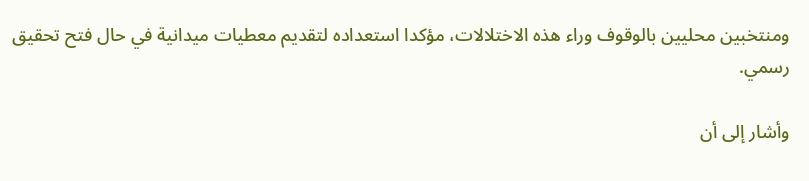ومنتخبين محليين بالوقوف وراء هذه الاختلالات، مؤكدا استعداده لتقديم معطيات ميدانية في حال فتح تحقيق رسمي.

وأشار إلى أن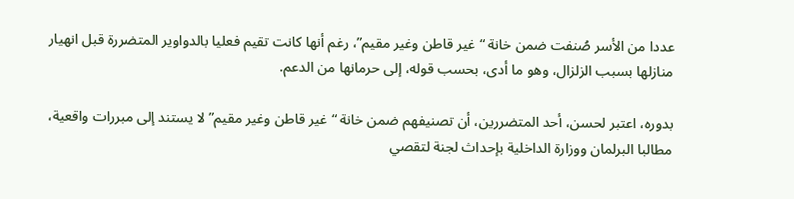عددا من الأسر صُنفت ضمن خانة “غير قاطن وغير مقيم”، رغم أنها كانت تقيم فعليا بالدواوير المتضررة قبل انهيار منازلها بسبب الزلزال، وهو ما أدى، بحسب قوله، إلى حرمانها من الدعم.

بدوره، اعتبر لحسن، أحد المتضررين، أن تصنيفهم ضمن خانة “غير قاطن وغير مقيم” لا يستند إلى مبررات واقعية، مطالبا البرلمان ووزارة الداخلية بإحداث لجنة لتقصي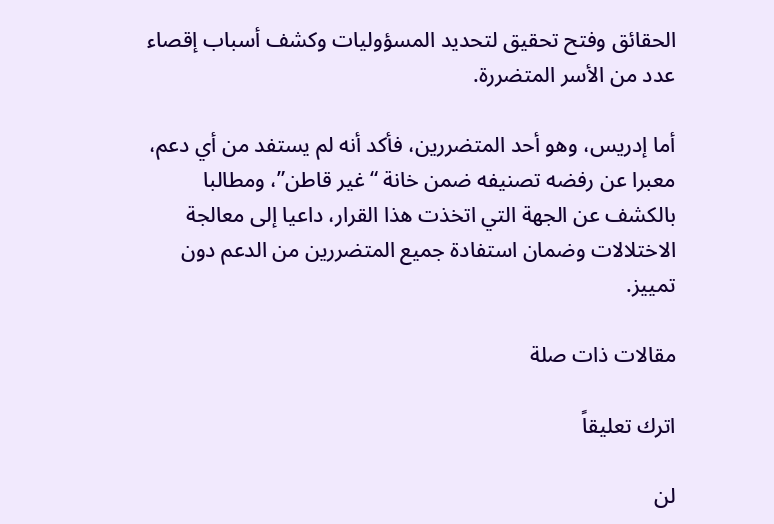الحقائق وفتح تحقيق لتحديد المسؤوليات وكشف أسباب إقصاء عدد من الأسر المتضررة.

أما إدريس، وهو أحد المتضررين، فأكد أنه لم يستفد من أي دعم، معبرا عن رفضه تصنيفه ضمن خانة “غير قاطن”، ومطالبا بالكشف عن الجهة التي اتخذت هذا القرار، داعيا إلى معالجة الاختلالات وضمان استفادة جميع المتضررين من الدعم دون تمييز.

مقالات ذات صلة

اترك تعليقاً

لن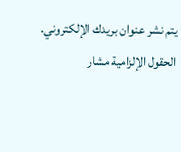يتم نشر عنوان بريدك الإلكتروني. الحقول الإلزامية مشار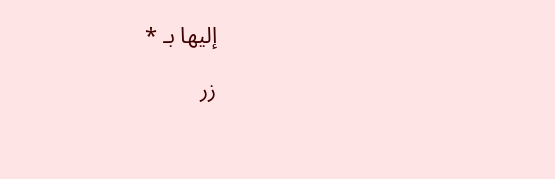إليها بـ *

زر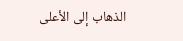الذهاب إلى الأعلى